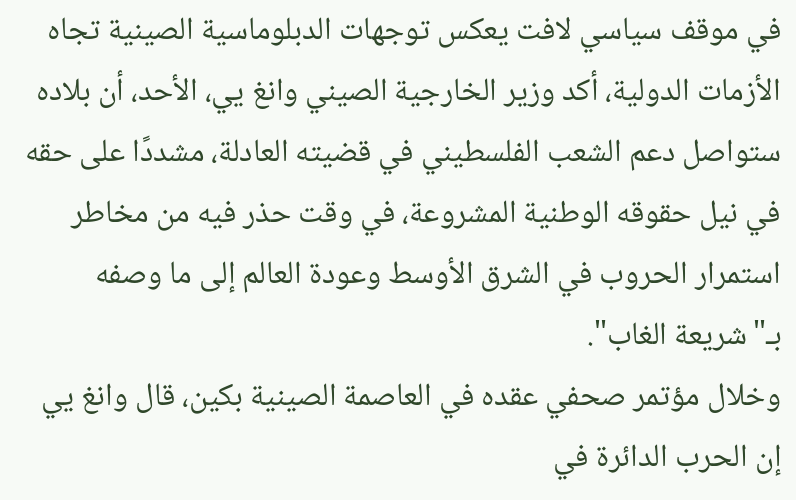في موقف سياسي لافت يعكس توجهات الدبلوماسية الصينية تجاه الأزمات الدولية، أكد وزير الخارجية الصيني وانغ يي، الأحد، أن بلاده ستواصل دعم الشعب الفلسطيني في قضيته العادلة، مشددًا على حقه في نيل حقوقه الوطنية المشروعة، في وقت حذر فيه من مخاطر استمرار الحروب في الشرق الأوسط وعودة العالم إلى ما وصفه بـ"شريعة الغاب".
وخلال مؤتمر صحفي عقده في العاصمة الصينية بكين، قال وانغ يي إن الحرب الدائرة في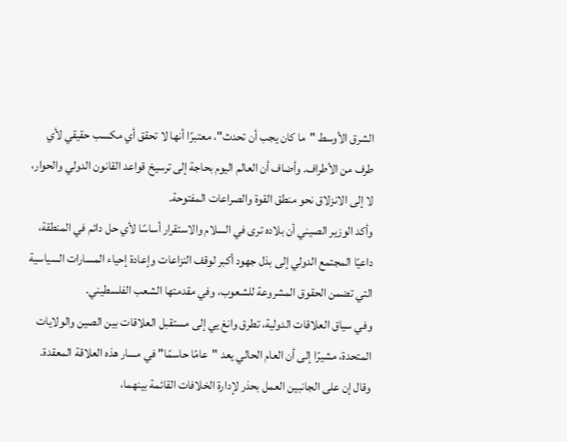الشرق الأوسط "ما كان يجب أن تحدث"، معتبرًا أنها لا تحقق أي مكسب حقيقي لأي طرف من الأطراف. وأضاف أن العالم اليوم بحاجة إلى ترسيخ قواعد القانون الدولي والحوار، لا إلى الانزلاق نحو منطق القوة والصراعات المفتوحة.
وأكد الوزير الصيني أن بلاده ترى في السلام والاستقرار أساسًا لأي حل دائم في المنطقة، داعيًا المجتمع الدولي إلى بذل جهود أكبر لوقف النزاعات وإعادة إحياء المسارات السياسية التي تضمن الحقوق المشروعة للشعوب، وفي مقدمتها الشعب الفلسطيني.
وفي سياق العلاقات الدولية، تطرق وانغ يي إلى مستقبل العلاقات بين الصين والولايات المتحدة، مشيرًا إلى أن العام الحالي يعد "عامًا حاسمًا" في مسار هذه العلاقة المعقدة. وقال إن على الجانبين العمل بحذر لإدارة الخلافات القائمة بينهما،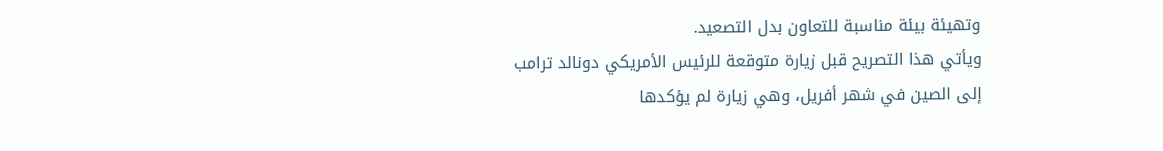وتهيئة بيئة مناسبة للتعاون بدل التصعيد.
ويأتي هذا التصريح قبل زيارة متوقعة للرئيس الأمريكي دونالد ترامب إلى الصين في شهر أفريل، وهي زيارة لم يؤكدها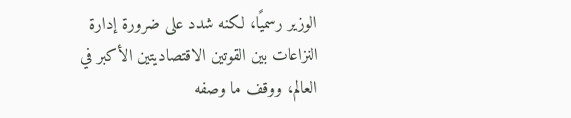الوزير رسميًا، لكنه شدد على ضرورة إدارة النزاعات بين القوتين الاقتصاديتين الأكبر في العالم، ووقف ما وصفه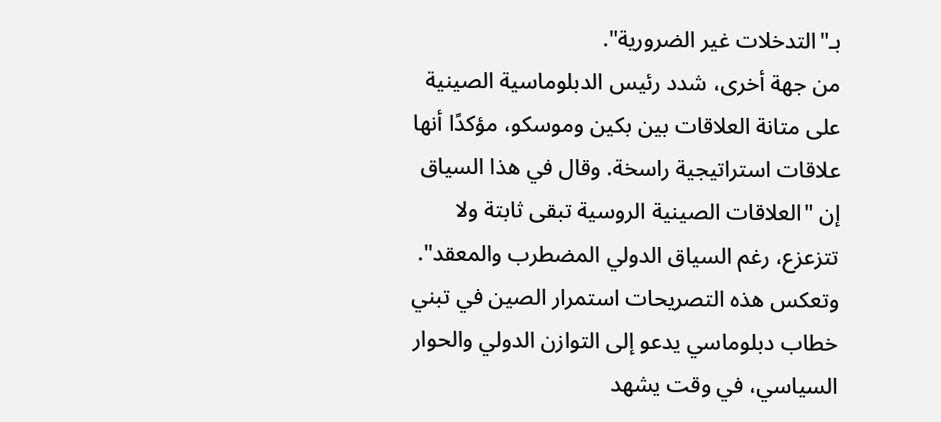بـ"التدخلات غير الضرورية".
من جهة أخرى، شدد رئيس الدبلوماسية الصينية على متانة العلاقات بين بكين وموسكو، مؤكدًا أنها علاقات استراتيجية راسخة. وقال في هذا السياق إن "العلاقات الصينية الروسية تبقى ثابتة ولا تتزعزع، رغم السياق الدولي المضطرب والمعقد".
وتعكس هذه التصريحات استمرار الصين في تبني خطاب دبلوماسي يدعو إلى التوازن الدولي والحوار السياسي، في وقت يشهد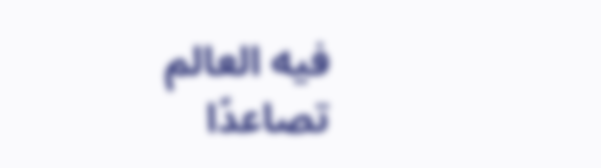فيه العالم تصاعدًا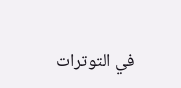في التوترات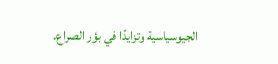الجيوسياسية وتزايدًا في بؤر الصراع.